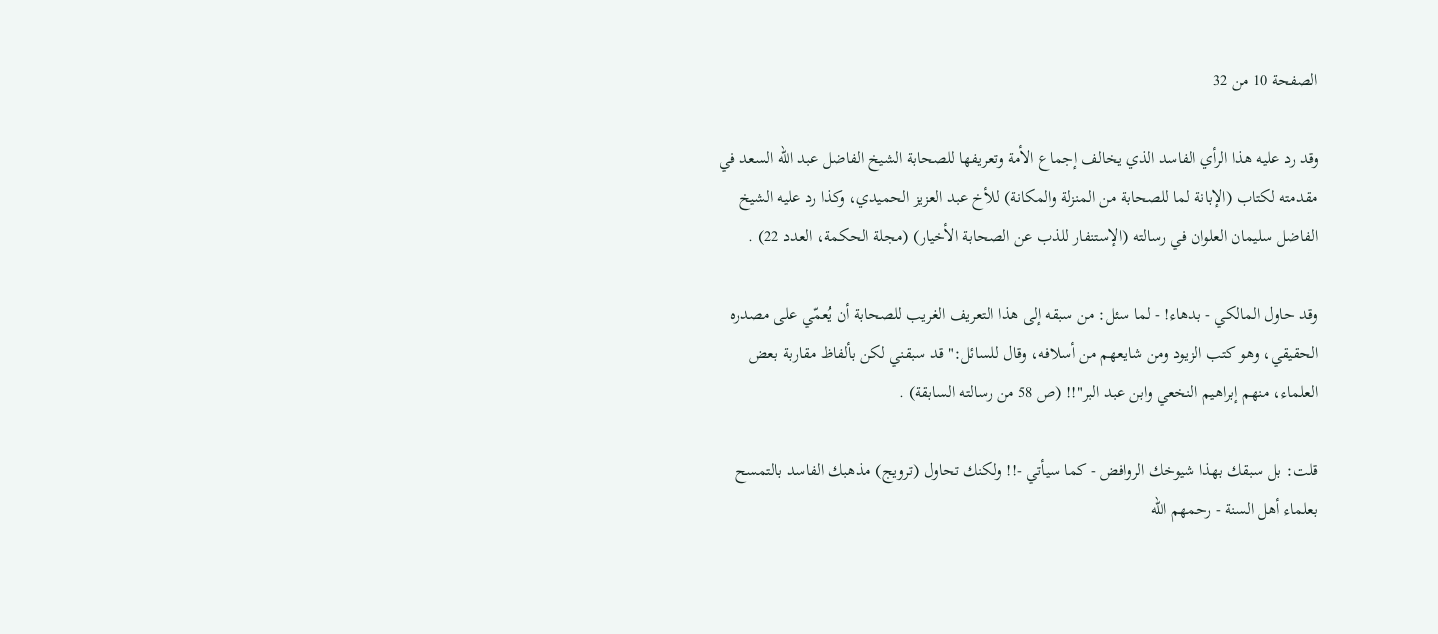الصفحة 10 من 32

وقد رد عليه هذا الرأي الفاسد الذي يخالف إجماع الأمة وتعريفها للصحابة الشيخ الفاضل عبد الله السعد في مقدمته لكتاب (الإبانة لما للصحابة من المنزلة والمكانة) للأخ عبد العزيز الحميدي، وكذا رد عليه الشيخ الفاضل سليمان العلوان في رسالته (الإستنفار للذب عن الصحابة الأخيار) (مجلة الحكمة، العدد 22) .

وقد حاول المالكي - بدهاء! - لما سئل: من سبقه إلى هذا التعريف الغريب للصحابة أن يُعمّي على مصدره الحقيقي، وهو كتب الزيود ومن شايعهم من أسلافه، وقال للسائل:"قد سبقني لكن بألفاظ مقاربة بعض العلماء، منهم إبراهيم النخعي وابن عبد البر"!! (ص 58 من رسالته السابقة) .

قلت: بل سبقك بهذا شيوخك الروافض - كما سيأتي -!! ولكنك تحاول (ترويج) مذهبك الفاسد بالتمسح بعلماء أهل السنة - رحمهم الله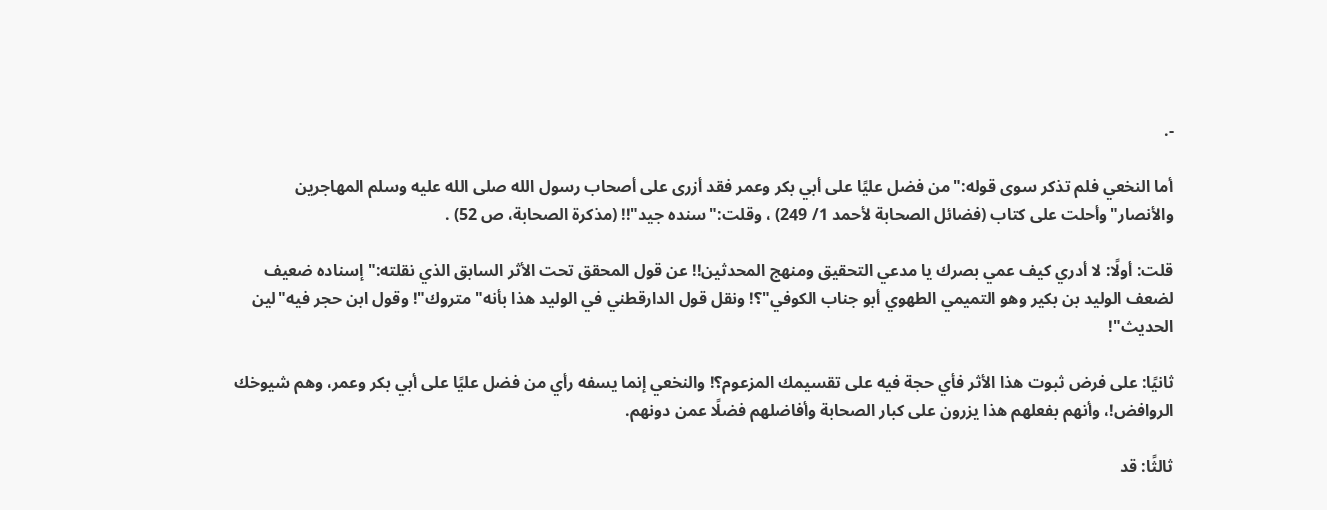-.

أما النخعي فلم تذكر سوى قوله:"من فضل عليًا على أبي بكر وعمر فقد أزرى على أصحاب رسول الله صلى الله عليه وسلم المهاجرين والأنصار"وأحلت على كتاب (فضائل الصحابة لأحمد 1/ 249) ، وقلت:"سنده جيد"!! (مذكرة الصحابة، ص 52) .

قلت: أولًا: لا أدري كيف عمي بصرك يا مدعي التحقيق ومنهج المحدثين!! عن قول المحقق تحت الأثر السابق الذي نقلته:"إسناده ضعيف لضعف الوليد بن بكير وهو التميمي الطهوي أبو جناب الكوفي"؟! ونقل قول الدارقطني في الوليد هذا بأنه"متروك"! وقول ابن حجر فيه"لين الحديث"!

ثانيًا: على فرض ثبوت هذا الأثر فأي حجة فيه على تقسيمك المزعوم؟! والنخعي إنما يسفه رأي من فضل عليًا على أبي بكر وعمر، وهم شيوخك الروافض!، وأنهم بفعلهم هذا يزرون على كبار الصحابة وأفاضلهم فضلًا عمن دونهم.

ثالثًا: قد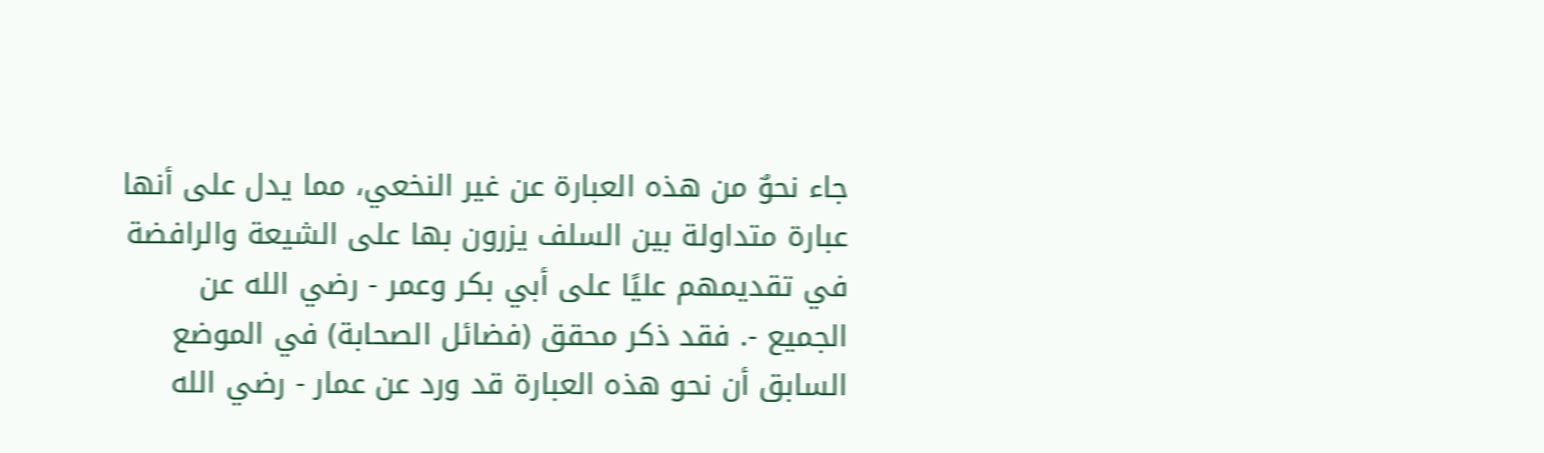جاء نحوٌ من هذه العبارة عن غير النخعي، مما يدل على أنها عبارة متداولة بين السلف يزرون بها على الشيعة والرافضة في تقديمهم عليًا على أبي بكر وعمر - رضي الله عن الجميع -. فقد ذكر محقق (فضائل الصحابة) في الموضع السابق أن نحو هذه العبارة قد ورد عن عمار - رضي الله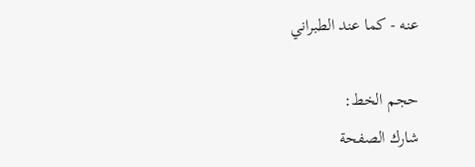عنه - كما عند الطبراني

حجم الخط:
شارك الصفحة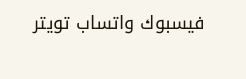فيسبوك واتساب تويتر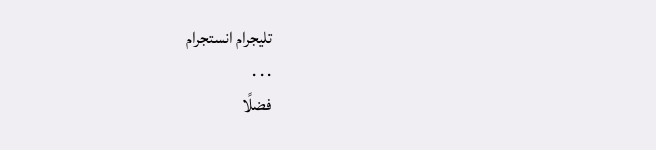تليجرام انستجرام
. . .
فضلًا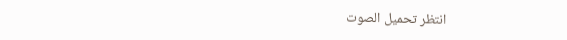انتظر تحميل الصوت